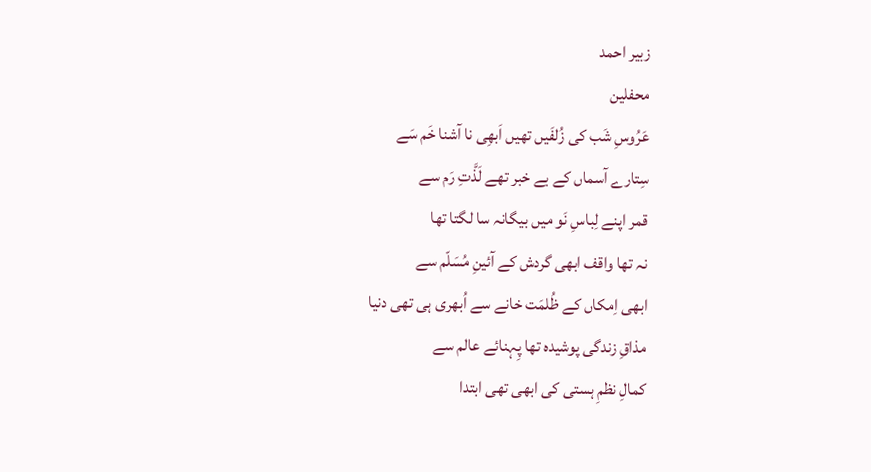زبیر احمد
محفلین
عَرُوسِ شَب کی زُلفَیں تھیں اَبھِی نا آشنا خَم سَے
سِتارے آسماں کے بے خبر تھے لَذَّتِ رَم سے
قمر اپنے لِباسِ نَو میں بیگانہ سا لگتا تھا
نہ تھا واقف ابھی گردش کے آئینِ مُسَلّم سے
ابھی اِمکاں کے ظُلمَت خانے سے اُبھری ہی تھی دنیا
مذاقِ زندگی پوشیدہ تھا پِہنائے عالم سے
کمالِ نظمِ ہستی کی ابھی تھی ابتدا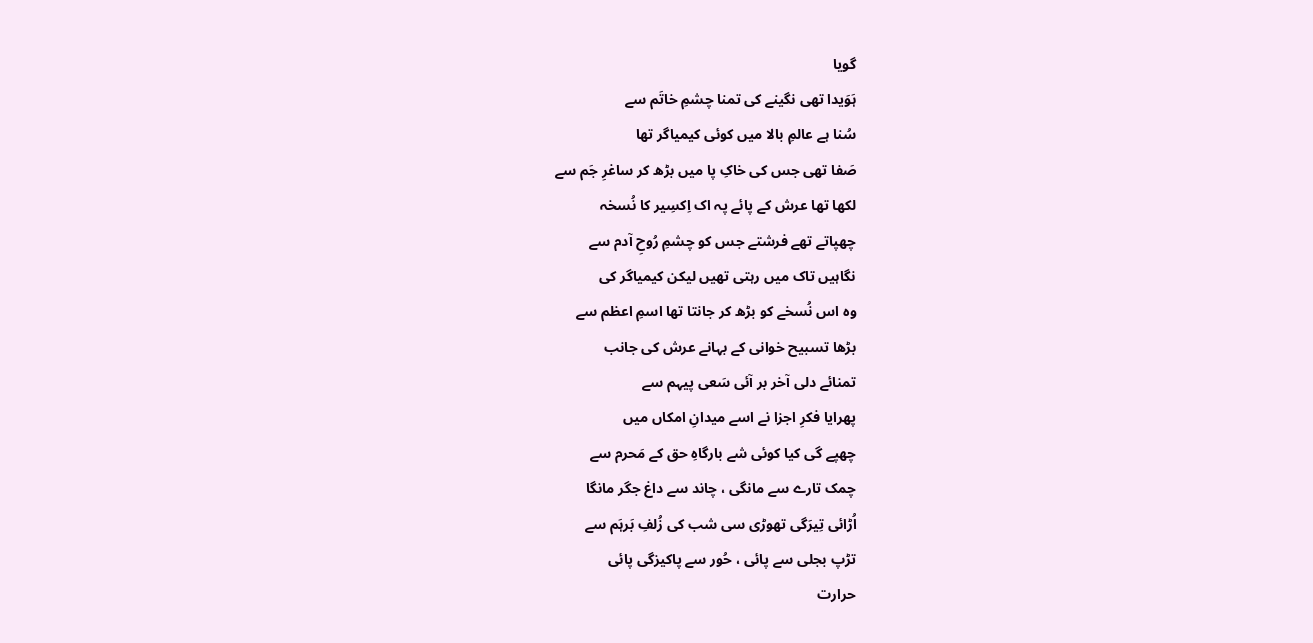گویا
ہَوَیدا تھی نگینے کی تمنا چشمِ خاتَم سے
سُنا ہے عالمِ بالا میں کوئی کیمیاگر تھا
صَفا تھی جس کی خاکِ پا میں بڑھ کر ساغرِ جَم سے
لکھا تھا عرش کے پائے پہ اک اِکسِیر کا نُسخہ
چھپاتے تھے فرشتے جس کو چشمِ رُوحِ آدم سے
نگاہیں تاک میں رہتی تھیں لیکن کیمیاگر کی
وہ اس نُسخے کو بڑھ کر جانتا تھا اسمِ اعظم سے
بڑھا تسبیح خوانی کے بہانے عرش کی جانب
تمنائے دلی آخر بر آئی سَعی پیہم سے
پھرایا فکرِ اجزا نے اسے میدانِ امکاں میں
چھپے گی کیا کوئی شے بارگاہِ حق کے مَحرم سے
چمک تارے سے مانگی ، چاند سے داغ جگر مانگا
اُڑائی تِیرَگی تھوڑی سی شب کی زُلفِ بَرہَم سے
تڑپ بجلی سے پائی ، حُور سے پاکیزگی پائی
حرارت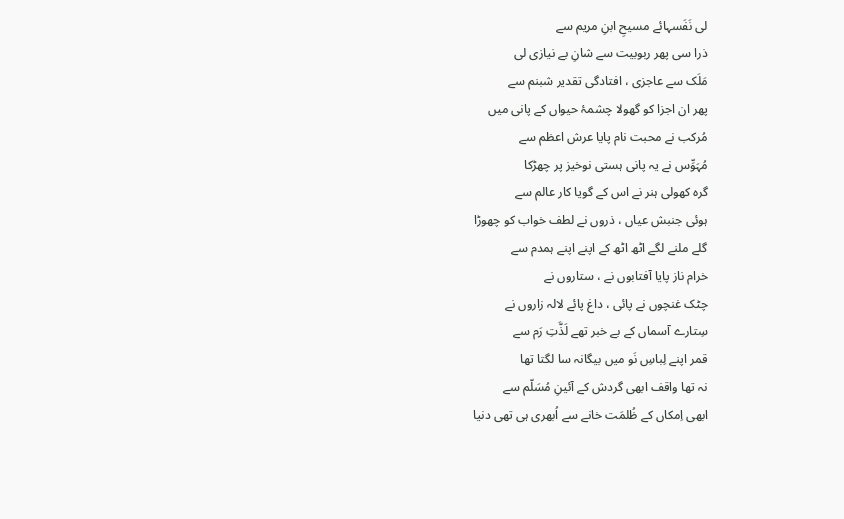لی نَفَسہائے مسیحِ ابنِ مریم سے
ذرا سی پھر ربوبیت سے شانِ بے نیازی لی
مَلَک سے عاجزی ، افتادگی تقدیر شبنم سے
پھر ان اجزا کو گھولا چشمۂ حیواں کے پانی میں
مُرکب نے محبت نام پایا عرش اعظم سے
مُہَوِّس نے یہ پانی ہستی نوخیز پر چھڑکا
گرہ کھولی ہنر نے اس کے گویا کار عالم سے
ہوئی جنبش عیاں ، ذروں نے لطف خواب کو چھوڑا
گلے ملنے لگے اٹھ اٹھ کے اپنے اپنے ہمدم سے
خرام ناز پایا آفتابوں نے ، ستاروں نے
چٹک غنچوں نے پائی ، داغ پائے لالہ زاروں نے
سِتارے آسماں کے بے خبر تھے لَذَّتِ رَم سے
قمر اپنے لِباسِ نَو میں بیگانہ سا لگتا تھا
نہ تھا واقف ابھی گردش کے آئینِ مُسَلّم سے
ابھی اِمکاں کے ظُلمَت خانے سے اُبھری ہی تھی دنیا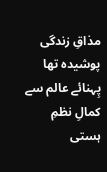مذاقِ زندگی پوشیدہ تھا پِہنائے عالم سے
کمالِ نظمِ ہستی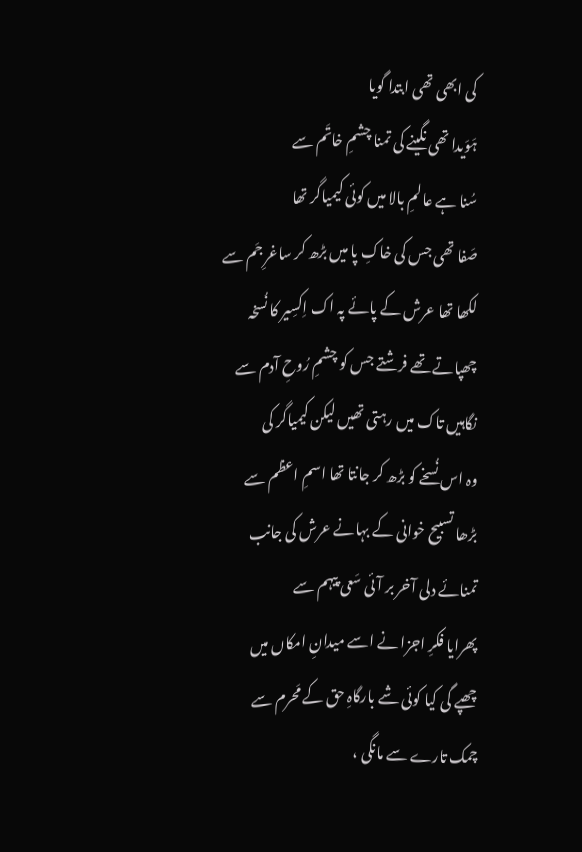کی ابھی تھی ابتدا گویا
ہَوَیدا تھی نگینے کی تمنا چشمِ خاتَم سے
سُنا ہے عالمِ بالا میں کوئی کیمیاگر تھا
صَفا تھی جس کی خاکِ پا میں بڑھ کر ساغرِ جَم سے
لکھا تھا عرش کے پائے پہ اک اِکسِیر کا نُسخہ
چھپاتے تھے فرشتے جس کو چشمِ رُوحِ آدم سے
نگاہیں تاک میں رہتی تھیں لیکن کیمیاگر کی
وہ اس نُسخے کو بڑھ کر جانتا تھا اسمِ اعظم سے
بڑھا تسبیح خوانی کے بہانے عرش کی جانب
تمنائے دلی آخر بر آئی سَعی پیہم سے
پھرایا فکرِ اجزا نے اسے میدانِ امکاں میں
چھپے گی کیا کوئی شے بارگاہِ حق کے مَحرم سے
چمک تارے سے مانگی ،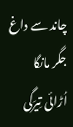چاند سے داغ جگر مانگا
اُڑائی تِیرَگی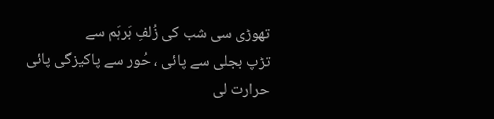تھوڑی سی شب کی زُلفِ بَرہَم سے
تڑپ بجلی سے پائی ، حُور سے پاکیزگی پائی
حرارت لی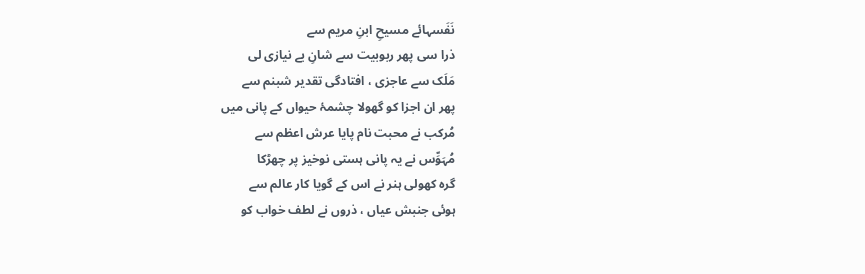نَفَسہائے مسیحِ ابنِ مریم سے
ذرا سی پھر ربوبیت سے شانِ بے نیازی لی
مَلَک سے عاجزی ، افتادگی تقدیر شبنم سے
پھر ان اجزا کو گھولا چشمۂ حیواں کے پانی میں
مُرکب نے محبت نام پایا عرش اعظم سے
مُہَوِّس نے یہ پانی ہستی نوخیز پر چھڑکا
گرہ کھولی ہنر نے اس کے گویا کار عالم سے
ہوئی جنبش عیاں ، ذروں نے لطف خواب کو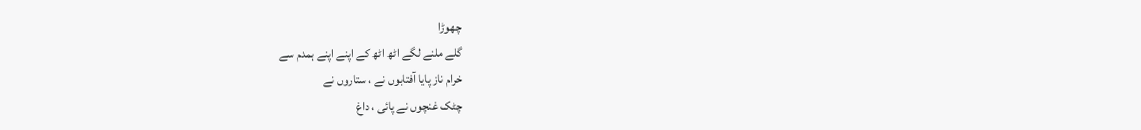چھوڑا
گلے ملنے لگے اٹھ اٹھ کے اپنے اپنے ہمدم سے
خرام ناز پایا آفتابوں نے ، ستاروں نے
چٹک غنچوں نے پائی ، داغ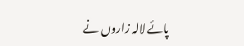پائے لالہ زاروں نے